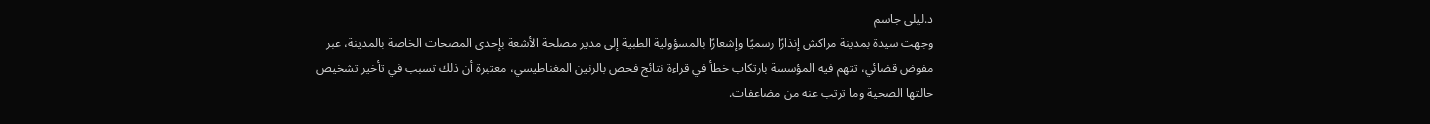د.ليلى جاسم
وجهت سيدة بمدينة مراكش إنذارًا رسميًا وإشعارًا بالمسؤولية الطبية إلى مدير مصلحة الأشعة بإحدى المصحات الخاصة بالمدينة، عبر مفوض قضائي، تتهم فيه المؤسسة بارتكاب خطأ في قراءة نتائج فحص بالرنين المغناطيسي، معتبرة أن ذلك تسبب في تأخير تشخيص حالتها الصحية وما ترتب عنه من مضاعفات.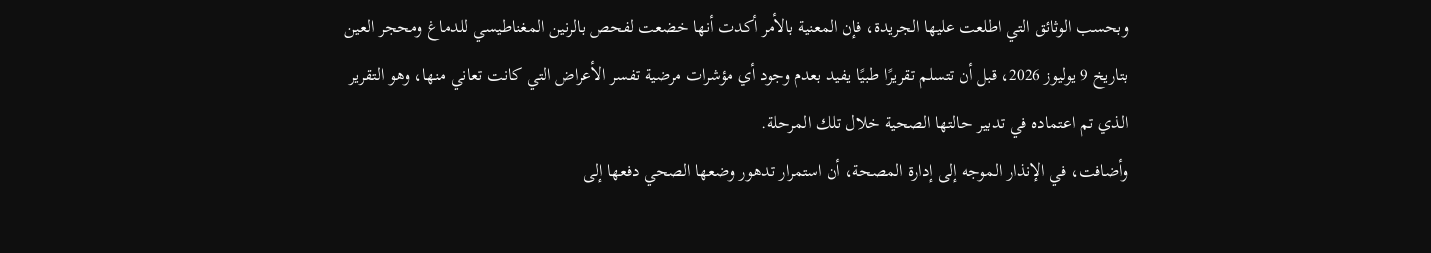وبحسب الوثائق التي اطلعت عليها الجريدة، فإن المعنية بالأمر أكدت أنها خضعت لفحص بالرنين المغناطيسي للدماغ ومحجر العين بتاريخ 9 يوليوز 2026، قبل أن تتسلم تقريرًا طبيًا يفيد بعدم وجود أي مؤشرات مرضية تفسر الأعراض التي كانت تعاني منها، وهو التقرير الذي تم اعتماده في تدبير حالتها الصحية خلال تلك المرحلة.
وأضافت، في الإنذار الموجه إلى إدارة المصحة، أن استمرار تدهور وضعها الصحي دفعها إلى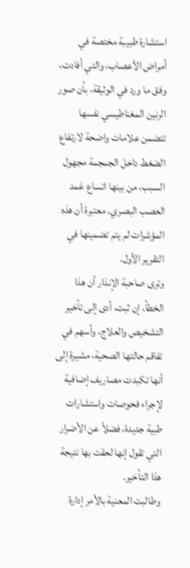استشارة طبيبة مختصة في أمراض الأعصاب، والتي أفادت، وفق ما ورد في الوثيقة، بأن صور الرنين المغناطيسي نفسها تتضمن علامات واضحة لارتفاع الضغط داخل الجمجمة مجهول السبب، من بينها اتساع غمد العصب البصري، معتبرة أن هذه المؤشرات لم يتم تضمينها في التقرير الأول.
وترى صاحبة الإنذار أن هذا الخطأ، إن ثبت، أدى إلى تأخير التشخيص والعلاج، وأسهم في تفاقم حالتها الصحية، مشيرة إلى أنها تكبدت مصاريف إضافية لإجراء فحوصات واستشارات طبية جديدة، فضلاً عن الأضرار التي تقول إنها لحقت بها نتيجة هذا التأخير.
وطالبت المعنية بالأمر إدارة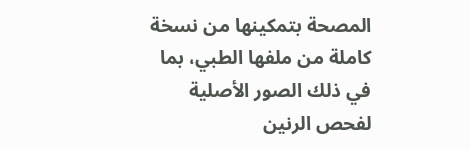المصحة بتمكينها من نسخة كاملة من ملفها الطبي، بما في ذلك الصور الأصلية لفحص الرنين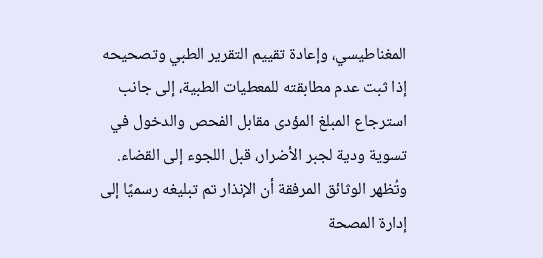المغناطيسي، وإعادة تقييم التقرير الطبي وتصحيحه إذا ثبت عدم مطابقته للمعطيات الطبية، إلى جانب استرجاع المبلغ المؤدى مقابل الفحص والدخول في تسوية ودية لجبر الأضرار، قبل اللجوء إلى القضاء.
وتُظهر الوثائق المرفقة أن الإنذار تم تبليغه رسميًا إلى إدارة المصحة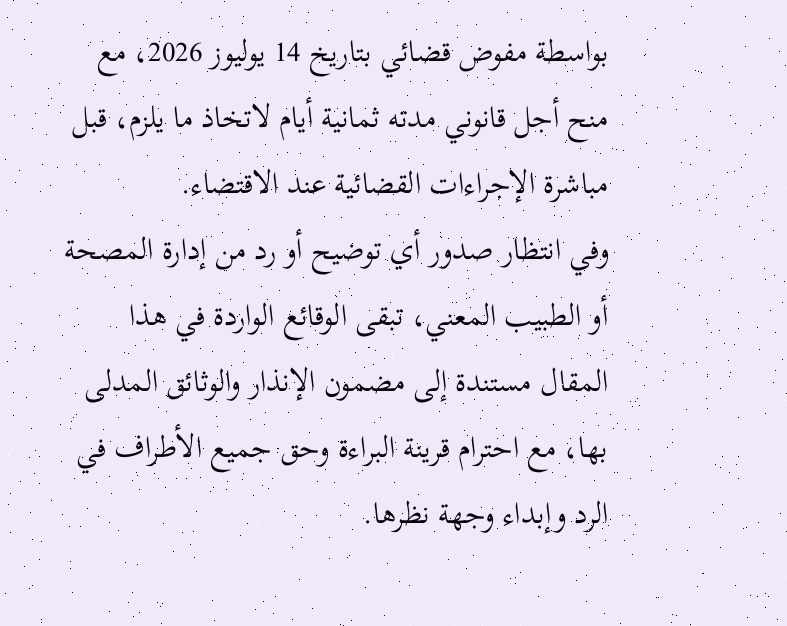بواسطة مفوض قضائي بتاريخ 14 يوليوز 2026، مع منح أجل قانوني مدته ثمانية أيام لاتخاذ ما يلزم، قبل مباشرة الإجراءات القضائية عند الاقتضاء.
وفي انتظار صدور أي توضيح أو رد من إدارة المصحة أو الطبيب المعني، تبقى الوقائع الواردة في هذا المقال مستندة إلى مضمون الإنذار والوثائق المدلى بها، مع احترام قرينة البراءة وحق جميع الأطراف في الرد وإبداء وجهة نظرها.